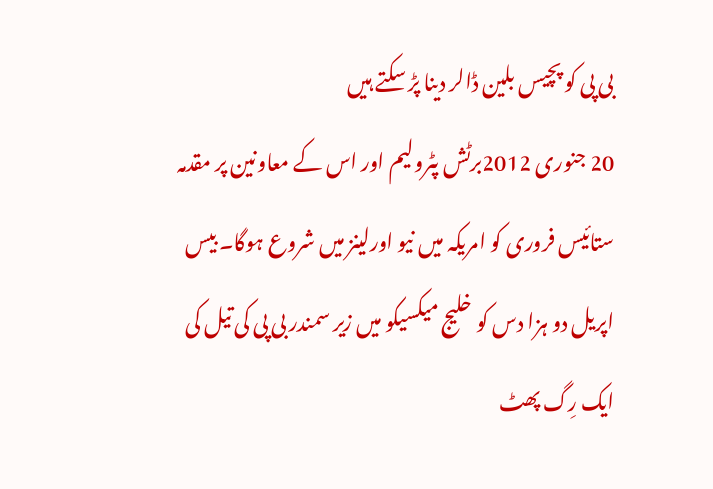بی پی کو پچیس بلین ڈالر دینا پڑ سکتے ہیں
20 جنوری 2012برٹش پٹرولیم اور اس کے معاونین پر مقدمہ ستائیس فروری کو امریکہ میں نیو اورلینز میں شروع ہوگا۔ بیس اپریل دو ہزا دس کو خلیج میکسیکو میں زیر سمندر بی پی کی تیل کی ایک رِگ پھٹ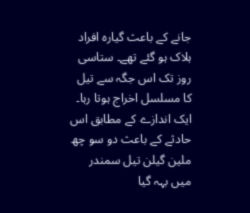جانے کے باعث گیارہ افراد ہلاک ہو گئے تھے۔ ستاسی روز تک اس جگہ سے تیل کا مسلسل اخراج ہوتا رہا۔ ایک اندازے کے مطابق اس حادثے کے باعث دو سو چھ ملین گیلن تیل سمندر میں بہہ گیا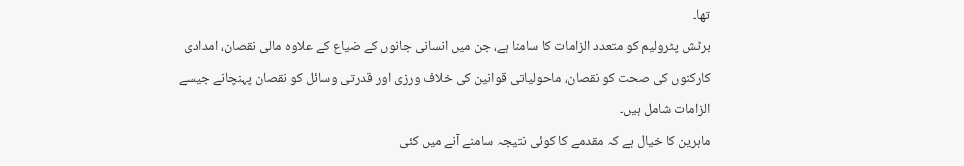تھا۔
برٹش پٹرولیم کو متعدد الزامات کا سامنا ہے، جن میں انسانی جانوں کے ضیاع کے علاوہ مالی نقصان، امدادی کارکنوں کی صحت کو نقصان، ماحولیاتی قوانین کی خلاف ورزی اور قدرتی وسائل کو نقصان پہنچانے جیسے الزامات شامل ہیں۔
ماہرین کا خیال ہے کہ مقدمے کا کوئی نتیجہ سامنے آنے میں کئی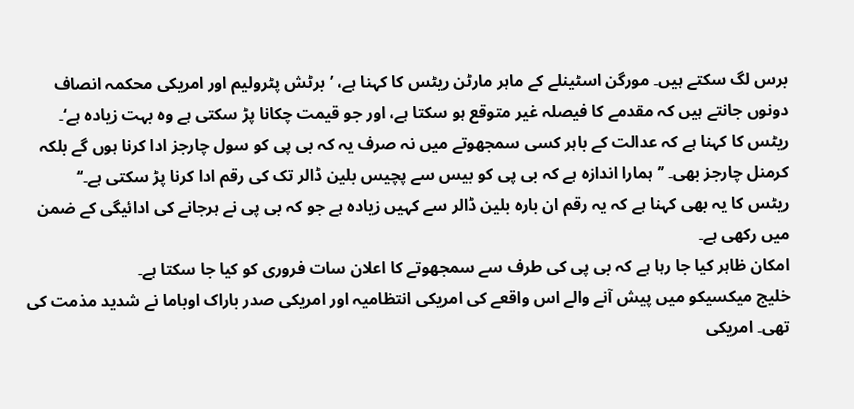برس لگ سکتے ہیں۔ مورگن اسٹینلے کے ماہر مارٹن ریٹس کا کہنا ہے، ’برٹش پٹرولیم اور امریکی محکمہ انصاف دونوں جانتے ہیں کہ مقدمے کا فیصلہ غیر متوقع ہو سکتا ہے، اور جو قیمت چکانا پڑ سکتی ہے وہ بہت زیادہ ہے‘۔ ریٹس کا کہنا ہے کہ عدالت کے باہر کسی سمجھوتے میں نہ صرف یہ کہ بی پی کو سول چارجز ادا کرنا ہوں گے بلکہ کرمنل چارجز بھی۔ ’’ہمارا اندازہ ہے کہ بی پی کو بیس سے پچیس بلین ڈالر تک کی رقم ادا کرنا پڑ سکتی ہے۔‘‘
ریٹس کا یہ بھی کہنا ہے کہ یہ رقم ان بارہ بلین ڈالر سے کہیں زیادہ ہے جو کہ بی پی نے ہرجانے کی ادائیگی کے ضمن میں رکھی ہے۔
امکان ظاہر کیا جا رہا ہے کہ بی پی کی طرف سے سمجھوتے کا اعلان سات فروری کو کیا جا سکتا ہے۔
خلیج میکسیکو میں پیش آنے والے اس واقعے کی امریکی انتظامیہ اور امریکی صدر باراک اوباما نے شدید مذمت کی تھی۔ امریکی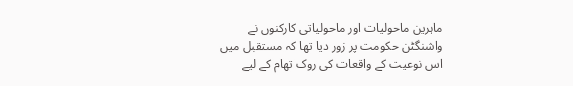ماہرین ماحولیات اور ماحولیاتی کارکنوں نے واشنگٹن حکومت پر زور دیا تھا کہ مستقبل میں اس نوعیت کے واقعات کی روک تھام کے لیے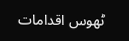ٹھوس اقدامات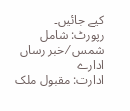کیے جائیں۔
رپورٹ: شامل شمس ⁄ خبر رساں ادارے
ادارت: مقبول ملک